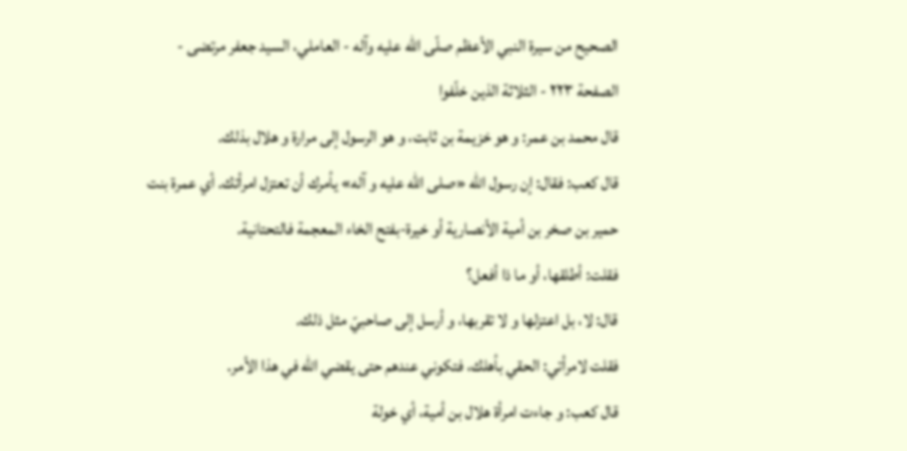الصحيح من سيرة النبي الأعظم صلّى الله عليه وآله - العاملي، السيد جعفر مرتضى - الصفحة ٢٢٣ - الثلاثة الذين خلّفوا
قال محمد بن عمر: و هو خزيمة بن ثابت، و هو الرسول إلى مرارة و هلال بذلك.
قال كعب: فقال: إن رسول اللّه «صلى اللّه عليه و آله» يأمرك أن تعتزل امرأتك. أي عمرة بنت حمير بن صخر بن أمية الأنصارية أو خيرة-بفتح الخاء المعجمة فالتحتانية.
فقلت: أطلقها، أو ما ذا أفعل؟
قال: لا، بل اعتزلها و لا تقربها، و أرسل إلى صاحبيّ مثل ذلك.
فقلت لامرأتي: الحقي بأهلك، فتكوني عندهم حتى يقضي اللّه في هذا الأمر.
قال كعب: و جاءت امرأة هلال بن أمية، أي خولة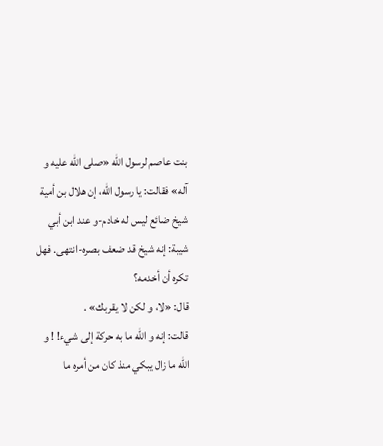بنت عاصم لرسول اللّه «صلى اللّه عليه و آله» فقالت: يا رسول اللّه، إن هلال بن أمية شيخ ضائع ليس له خادم-و عند ابن أبي شيبة: إنه شيخ قد ضعف بصره-انتهى. فهل تكره أن أخدمه؟
قال: «لا، و لكن لا يقربك» .
قالت: إنه و اللّه ما به حركة إلى شيء! ! و اللّه ما زال يبكي منذ كان من أمره ما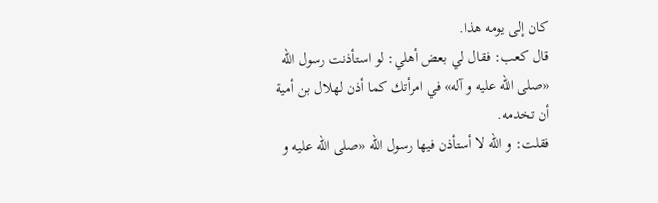كان إلى يومه هذا.
قال كعب: فقال لي بعض أهلي: لو استأذنت رسول اللّه «صلى اللّه عليه و آله» في امرأتك كما أذن لهلال بن أمية أن تخدمه.
فقلت: و اللّه لا أستأذن فيها رسول اللّه «صلى اللّه عليه و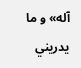آله» و ما يدريني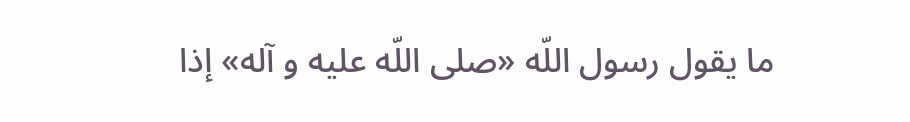ما يقول رسول اللّه «صلى اللّه عليه و آله» إذا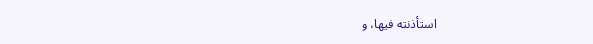استأذنته فيها، و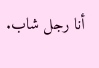أنا رجل شاب.